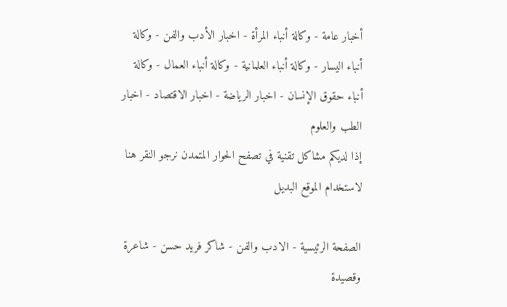أخبار عامة - وكالة أنباء المرأة - اخبار الأدب والفن - وكالة أنباء اليسار - وكالة أنباء العلمانية - وكالة أنباء العمال - وكالة أنباء حقوق الإنسان - اخبار الرياضة - اخبار الاقتصاد - اخبار الطب والعلوم
إذا لديكم مشاكل تقنية في تصفح الحوار المتمدن نرجو النقر هنا لاستخدام الموقع البديل

الصفحة الرئيسية - الادب والفن - شاكر فريد حسن - شاعرة وقصيدة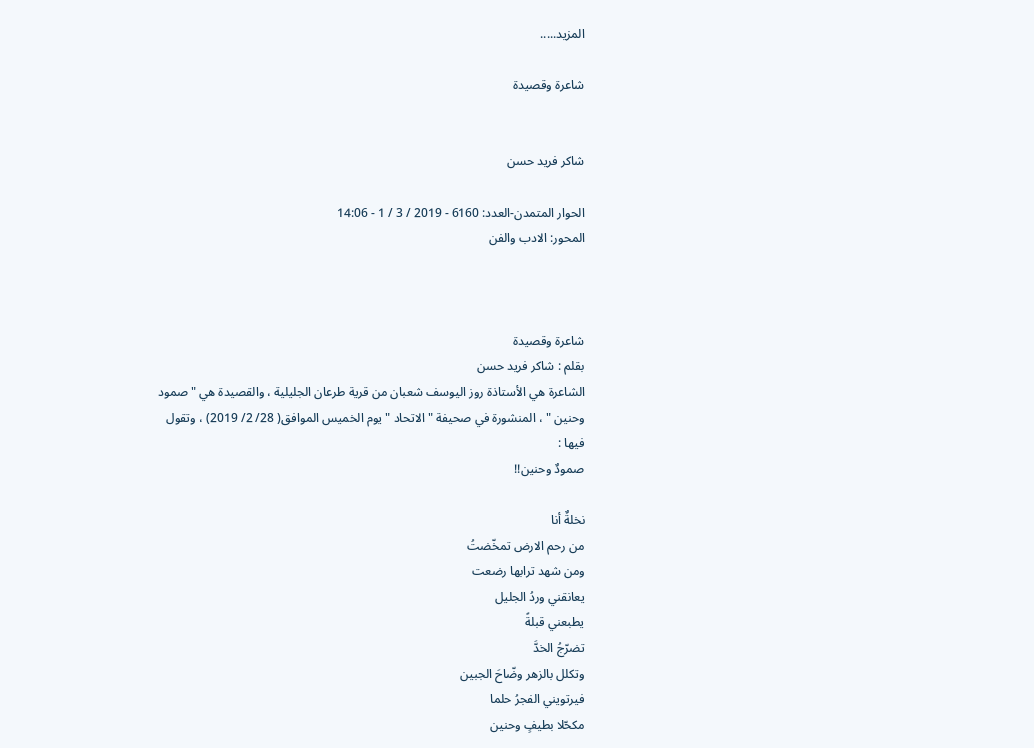المزيد.....

شاعرة وقصيدة


شاكر فريد حسن

الحوار المتمدن-العدد: 6160 - 2019 / 3 / 1 - 14:06
المحور: الادب والفن



شاعرة وقصيدة
بقلم : شاكر فريد حسن
الشاعرة هي الأستاذة روز اليوسف شعبان من قرية طرعان الجليلية ، والقصيدة هي " صمود وحنين " ، المنشورة في صحيفة " الاتحاد " يوم الخميس الموافق( 28/ 2/ 2019) ، وتقول فيها :
صمودٌ وحنين!!

نخلةٌ أنا
من رحم الارض تمخّضتُ
ومن شهد ترابها رضعت
يعانقني وردُ الجليل
يطبعني قبلةً
تضرّجُ الخدَّ
وتكلل بالزهر وضّاحَ الجبين
فيرتويني الفجرُ حلما
مكحّلا بطيفٍ وحنين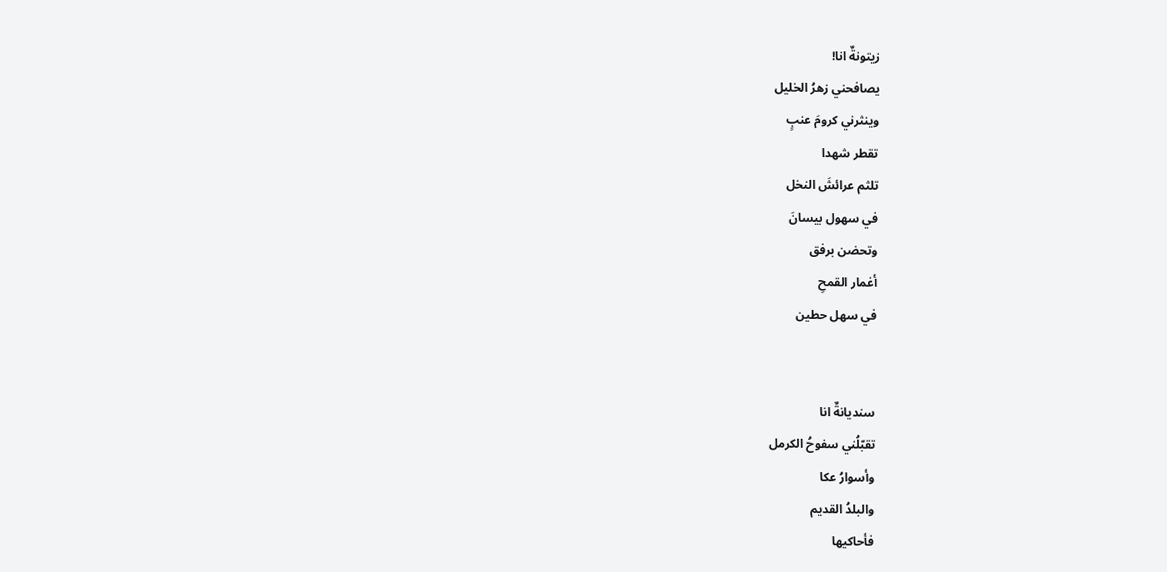زيتونةٌ انا!
يصافحني زهرُ الخليل
وينثرني كرومَ عنبٍ
تقطر شهدا
تلثم عرائشَ النخل
في سهول بيسانَ
وتحضن برفق
أغمار القمحِ
في سهل حطين


سنديانةٌ انا
تقبّلُني سفوحُ الكرمل
وأسوارُ عكا
والبلدُ القديم
فأحاكيها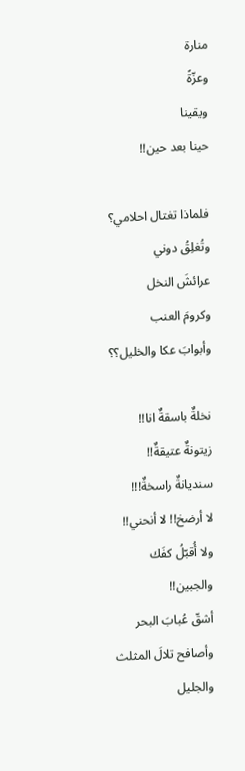منارة
وعزّةً
ويقينا
حينا بعد حين!!

فلماذا تغتال احلامي؟
وتُغلِقُ دوني
عرائشَ النخل
وكرومَ العنب
وأبوابَ عكا والخليل؟؟

نخلةٌ باسقةٌ انا!!
زيتونةٌ عتيقةٌ!!
سنديانةٌ راسخةٌ!!!
لا أرضخ!! لا أنحني!!
ولا أُقبّلُ كفَك والجبين!!
أشقّ عُبابَ البحر
وأصافح تلالَ المثلث
والجليل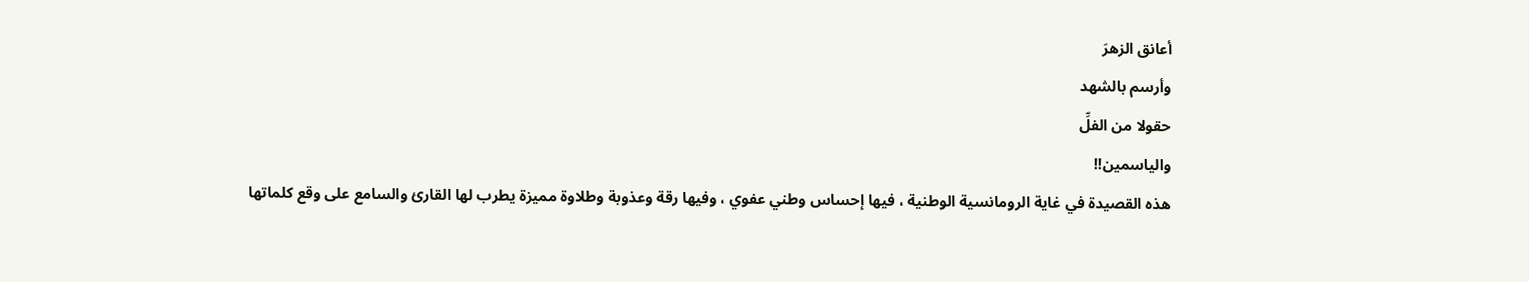أعانق الزهرَ
وأرسم بالشهد
حقولا من الفلِّ
والياسمين!!
هذه القصيدة في غاية الرومانسية الوطنية ، فيها إحساس وطني عفوي ، وفيها رقة وعذوبة وطلاوة مميزة يطرب لها القارئ والسامع على وقع كلماتها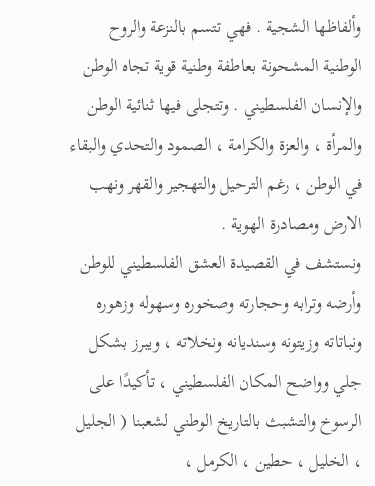وألفاظها الشجية . فهي تتسم بالنزعة والروح الوطنية المشحونة بعاطفة وطنية قوية تجاه الوطن والإنسان الفلسطيني . وتتجلى فيها ثنائية الوطن والمرأة ، والعزة والكرامة ، الصمود والتحدي والبقاء في الوطن ، رغم الترحيل والتهجير والقهر ونهب الارض ومصادرة الهوية .
ونستشف في القصيدة العشق الفلسطيني للوطن وأرضه وترابه وحجارته وصخوره وسهوله وزهوره ونباتاته وزيتونه وسنديانه ونخلاته ، ويبرز بشكل جلي وواضح المكان الفلسطيني ، تأكيدًا على الرسوخ والتشبث بالتاريخ الوطني لشعبنا ( الجليل ، الخليل ، حطين ، الكرمل ،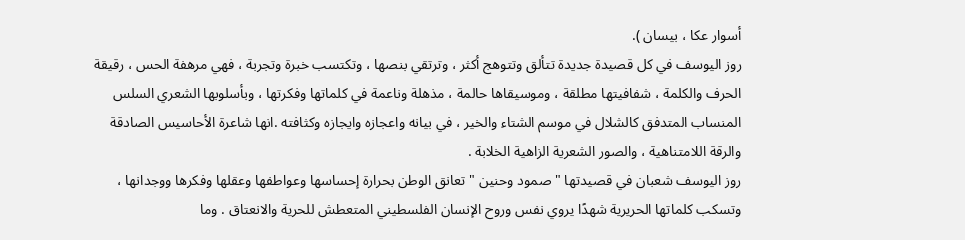أسوار عكا ، بيسان ).
روز اليوسف في كل قصيدة جديدة تتألق وتتوهج أكثر ، وترتقي بنصها ، وتكتسب خبرة وتجربة ، فهي مرهفة الحس ، رقيقة الحرف والكلمة ، شفافيتها مطلقة ، وموسيقاها حالمة ، مذهلة وناعمة في كلماتها وفكرتها ، وبأسلوبها الشعري السلس المنساب المتدفق كالشلال في موسم الشتاء والخير ، في بيانه واعجازه وايجازه وكثافته .انها شاعرة الأحاسيس الصادقة والرقة اللامتناهية ، والصور الشعرية الزاهية الخلابة .
روز اليوسف شعبان في قصيدتها " صمود وحنين " تعانق الوطن بحرارة إحساسها وعواطفها وعقلها وفكرها ووجدانها ، وتسكب كلماتها الحريرية شهدًا يروي نفس وروح الإنسان الفلسطيني المتعطش للحرية والانعتاق . وما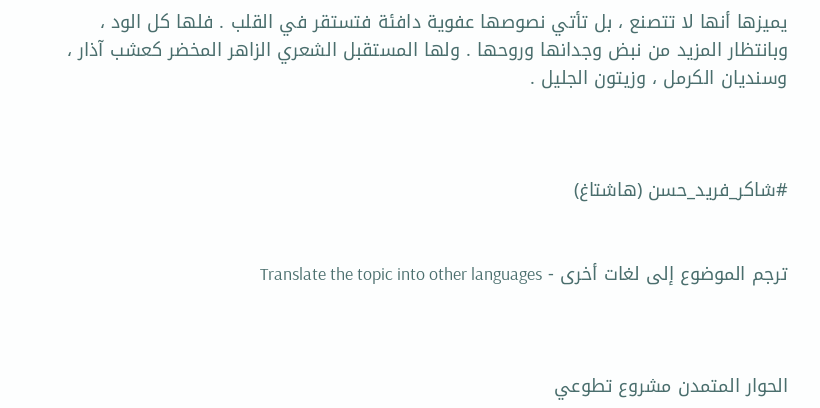يميزها أنها لا تتصنع ، بل تأتي نصوصها عفوية دافئة فتستقر في القلب . فلها كل الود ، وبانتظار المزيد من نبض وجدانها وروحها . ولها المستقبل الشعري الزاهر المخضر كعشب آذار ، وسنديان الكرمل ، وزيتون الجليل .



#شاكر_فريد_حسن (هاشتاغ)


ترجم الموضوع إلى لغات أخرى - Translate the topic into other languages



الحوار المتمدن مشروع تطوعي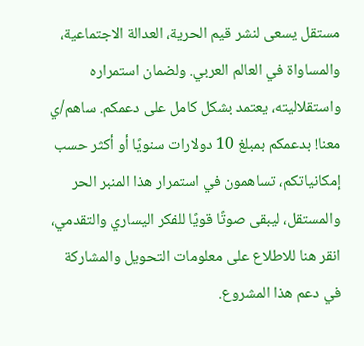مستقل يسعى لنشر قيم الحرية، العدالة الاجتماعية، والمساواة في العالم العربي. ولضمان استمراره واستقلاليته، يعتمد بشكل كامل على دعمكم. ساهم/ي معنا! بدعمكم بمبلغ 10 دولارات سنويًا أو أكثر حسب إمكانياتكم، تساهمون في استمرار هذا المنبر الحر والمستقل، ليبقى صوتًا قويًا للفكر اليساري والتقدمي، انقر هنا للاطلاع على معلومات التحويل والمشاركة في دعم هذا المشروع.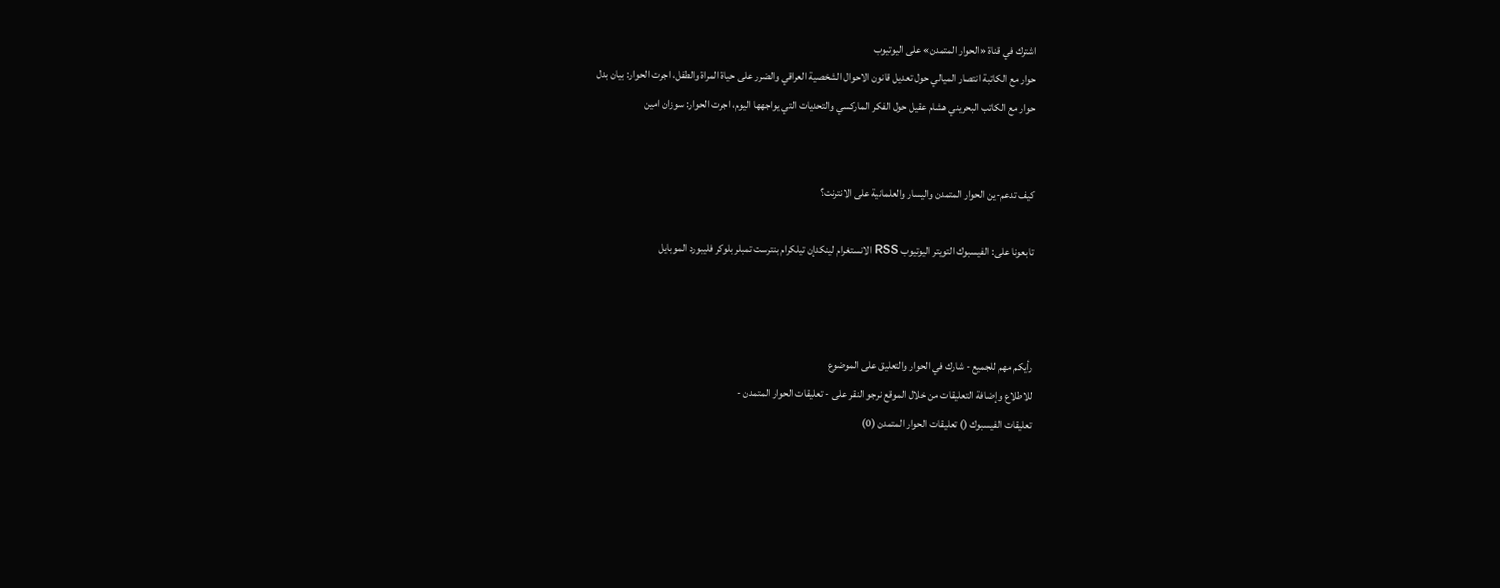اشترك في قناة «الحوار المتمدن» على اليوتيوب
حوار مع الكاتبة انتصار الميالي حول تعديل قانون الاحوال الشخصية العراقي والضرر على حياة المراة والطفل، اجرت الحوار: بيان بدل
حوار مع الكاتب البحريني هشام عقيل حول الفكر الماركسي والتحديات التي يواجهها اليوم، اجرت الحوار: سوزان امين


كيف تدعم-ين الحوار المتمدن واليسار والعلمانية على الانترنت؟

تابعونا على: الفيسبوك التويتر اليوتيوب RSS الانستغرام لينكدإن تيلكرام بنترست تمبلر بلوكر فليبورد الموبايل



رأيكم مهم للجميع - شارك في الحوار والتعليق على الموضوع
للاطلاع وإضافة التعليقات من خلال الموقع نرجو النقر على - تعليقات الحوار المتمدن -
تعليقات الفيسبوك () تعليقات الحوار المتمدن (0)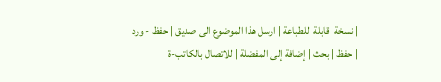| نسخة  قابلة  للطباعة | ارسل هذا الموضوع الى صديق | حفظ - ورد
| حفظ | بحث | إضافة إلى المفضلة | للاتصال بالكاتب-ة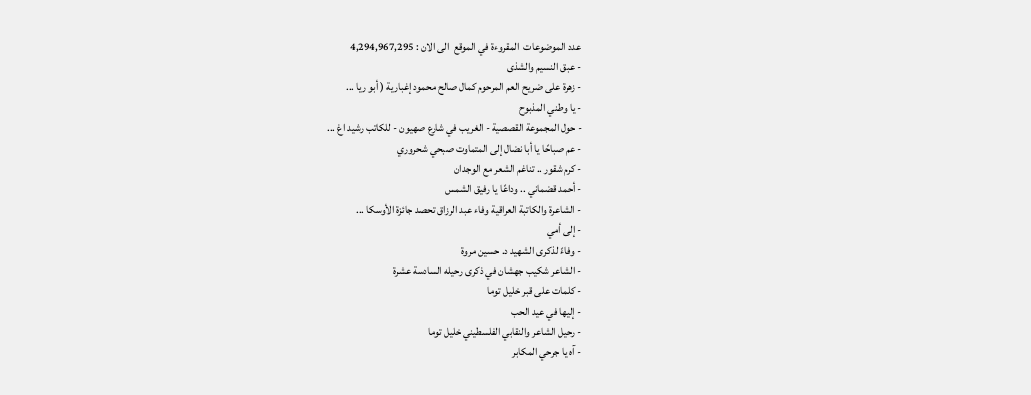عدد الموضوعات  المقروءة في الموقع  الى الان : 4,294,967,295
- عبق النسيم والشذى
- زهرة على ضريح العم المرحوم كمال صالح محمود إغبارية ( أبو ريا ...
- يا وطني المذبوح
- حول المجموعة القصصية - الغريب في شارع صهيون - للكاتب رشيد اغ ...
- عم صباحًا يا أبا نضال إلى المتماوت صبحي شحروري
- كرم شقور .. تناغم الشعر مع الوجدان
- أحمد قضماني .. وداعًا يا رفيق الشمس
- الشاعرة والكاتبة العراقية وفاء عبد الرزاق تحصد جائزة الأوسكا ...
- إلى أمي
- وفاءً لذكرى الشهيد د. حسين مروة
- الشاعر شكيب جهشان في ذكرى رحيله السادسة عشرة
- كلمات على قبر خليل توما
- إليها في عيد الحب
- رحيل الشاعر والنقابي الفلسطيني خليل توما
- آه يا جرحي المكابر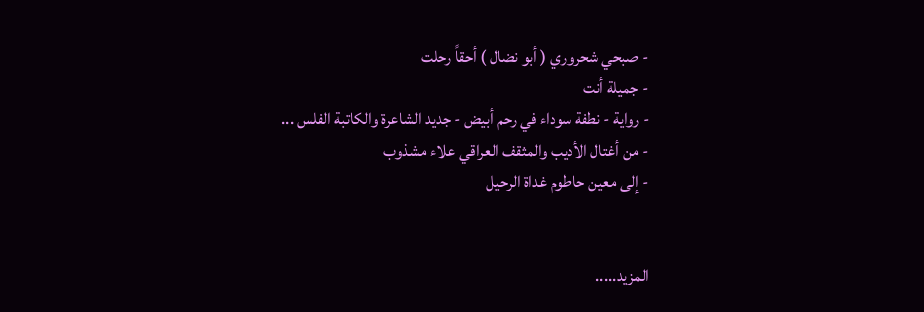- صبحي شحروري ( أبو نضال ) أحقاً رحلت
- جميلة أنت
- رواية - نطفة سوداء في رحم أبيض - جديد الشاعرة والكاتبة الفلس ...
- من أغتال الأديب والمثقف العراقي علاء مشذوب
- إلى معين حاطوم غداة الرحيل


المزيد.....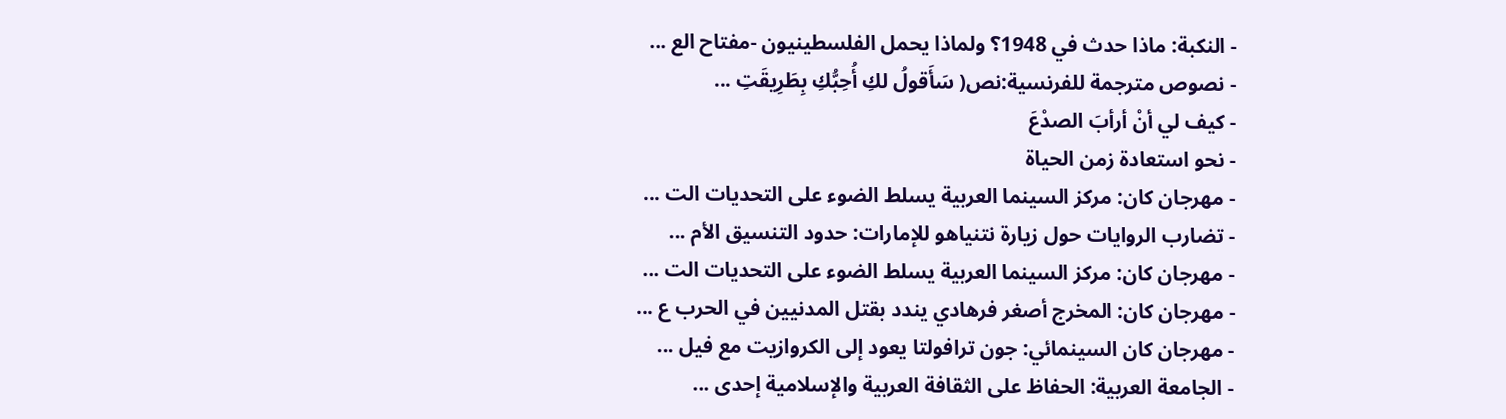- النكبة: ماذا حدث في 1948؟ ولماذا يحمل الفلسطينيون -مفتاح الع ...
- نصوص مترجمة للفرنسية:نص( سَأَقولُ لكِ أُحِبُّكِ بِطَرِيقَتِ ...
- كيف لي أنْ أرأبَ الصدْعَ
- نحو استعادة زمن الحياة
- مهرجان كان: مركز السينما العربية يسلط الضوء على التحديات الت ...
- تضارب الروايات حول زيارة نتنياهو للإمارات: حدود التنسيق الأم ...
- مهرجان كان: مركز السينما العربية يسلط الضوء على التحديات الت ...
- مهرجان كان: المخرج أصغر فرهادي يندد بقتل المدنيين في الحرب ع ...
- مهرجان كان السينمائي: جون ترافولتا يعود إلى الكروازيت مع فيل ...
- الجامعة العربية: الحفاظ على الثقافة العربية والإسلامية إحدى ...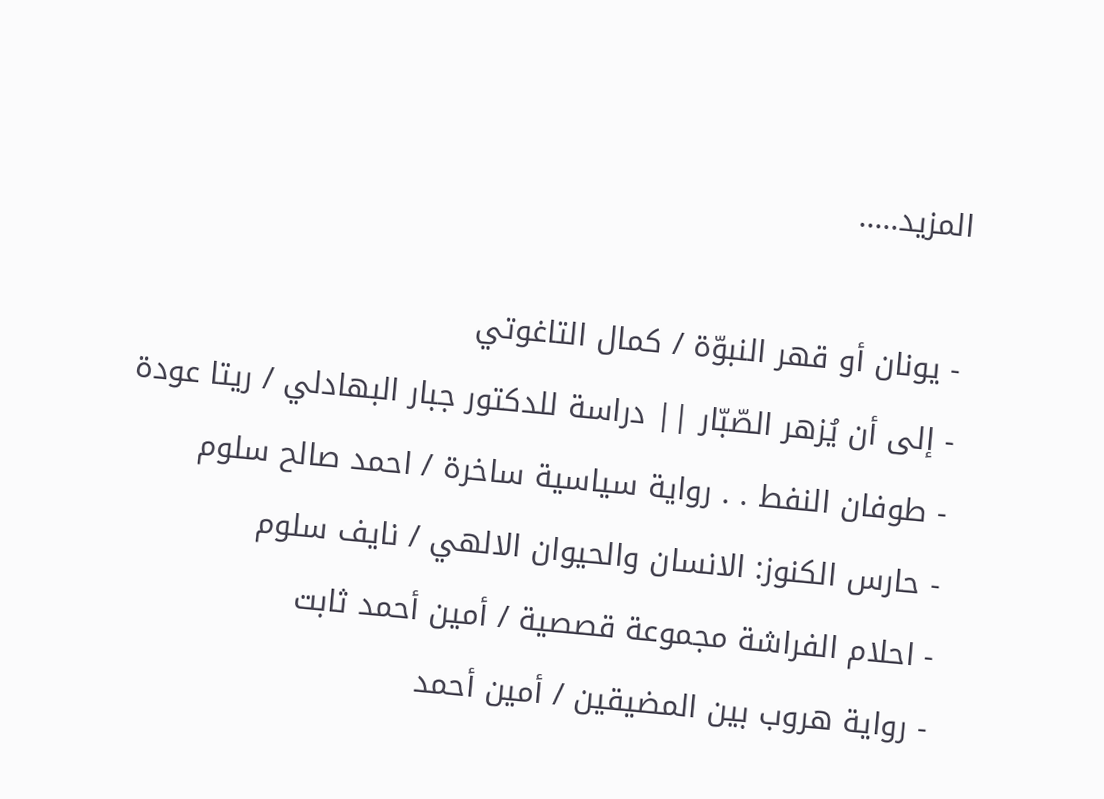المزيد.....

- يونان أو قهر النبوّة / كمال التاغوتي
- إلى أن يُزهر الصّبّار || دراسة للدكتور جبار البهادلي / ريتا عودة
- طوفان النفط . . رواية سياسية ساخرة / احمد صالح سلوم
- حارس الكنوز: الانسان والحيوان الالهي / نايف سلوم
- احلام الفراشة مجموعة قصصية / أمين أحمد ثابت
- رواية هروب بين المضيقين / أمين أحمد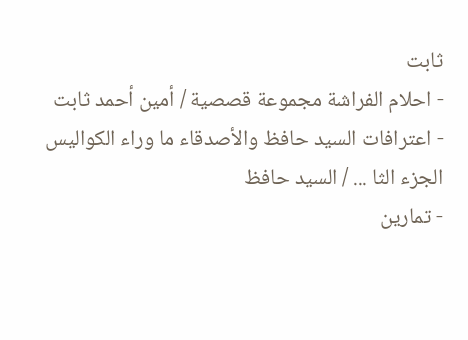ثابت
- احلام الفراشة مجموعة قصصية / أمين أحمد ثابت
- اعترافات السيد حافظ والأصدقاء ما وراء الكواليس الجزء الثا ... / السيد حافظ
- تمارين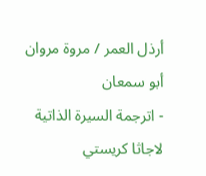أرذل العمر / مروة مروان أبو سمعان
- اترجمة السيرة الذاتية لاجاثا كريستي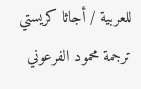للعربية / أجاثا كريستي ترجمة محمود الفرعوني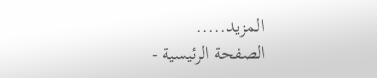المزيد.....
الصفحة الرئيسية -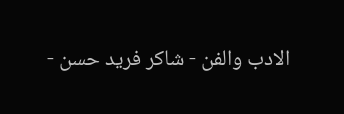الادب والفن - شاكر فريد حسن -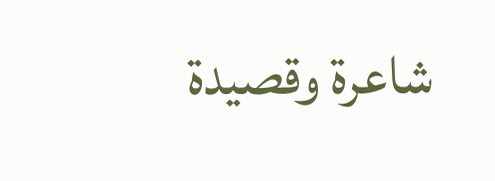شاعرة وقصيدة